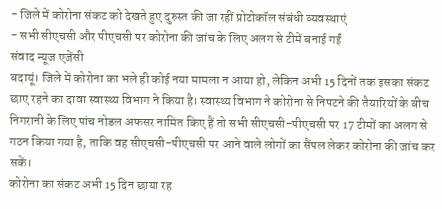- जिले में कोरोना संकट को देखते हुए दुरुस्त की जा रहीं प्रोटोकॉल संबंधी व्यवस्थाएं
- सभी सीएचसी और पीएचसी पर कोरोना की जांच के लिए अलग से टीमें बनाई गईं
संवाद न्यूज एजेंसी
बदायूं। जिले में कोरोना का भले ही कोई नया मामला न आया हो, लेकिन अभी 15 दिनों तक इसका संकट छाए रहने का दावा स्वास्थ्य विभाग ने किया है। स्वास्थ्य विभाग ने कोरोना से निपटने की तैयारियों के बीच निगरानी के लिए पांच नोडल अफसर नामित किए हैं तो सभी सीएचसी-पीएचसी पर 17 टीमों का अलग से गठन किया गया है, ताकि वह सीएचसी-पीएचसी पर आने वाले लोगों का सैंपल लेकर कोरोना की जांच कर सकें।
कोरोना का संकट अभी 15 दिन छाया रह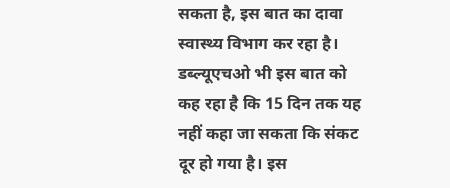सकता है, इस बात का दावा स्वास्थ्य विभाग कर रहा है। डब्ल्यूएचओ भी इस बात को कह रहा है कि 15 दिन तक यह नहीं कहा जा सकता कि संकट दूर हो गया है। इस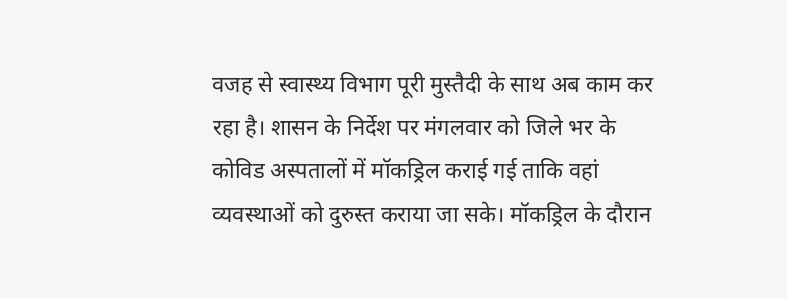वजह से स्वास्थ्य विभाग पूरी मुस्तैदी के साथ अब काम कर रहा है। शासन के निर्देश पर मंगलवार को जिले भर के कोविड अस्पतालों में मॉकड्रिल कराई गई ताकि वहां व्यवस्थाओं को दुरुस्त कराया जा सके। मॉकड्रिल के दौरान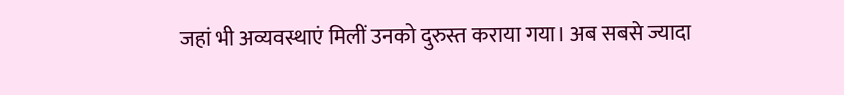जहां भी अव्यवस्थाएं मिलीं उनको दुरुस्त कराया गया। अब सबसे ज्यादा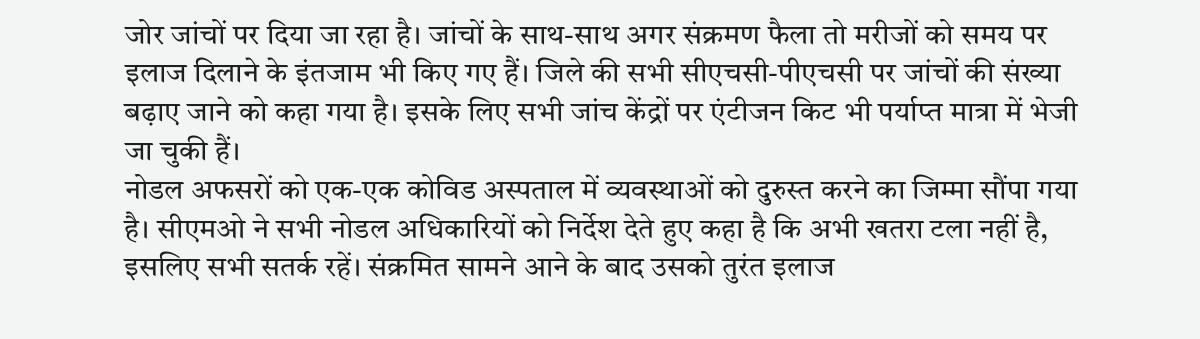जोर जांचों पर दिया जा रहा है। जांचों के साथ-साथ अगर संक्रमण फैला तो मरीजों को समय पर इलाज दिलाने के इंतजाम भी किए गए हैं। जिले की सभी सीएचसी-पीएचसी पर जांचों की संख्या बढ़ाए जाने को कहा गया है। इसके लिए सभी जांच केंद्रों पर एंटीजन किट भी पर्याप्त मात्रा में भेजी जा चुकी हैं।
नोडल अफसरों को एक-एक कोविड अस्पताल में व्यवस्थाओं को दुरुस्त करने का जिम्मा सौंपा गया है। सीएमओ ने सभी नोडल अधिकारियों को निर्देश देते हुए कहा है कि अभी खतरा टला नहीं है, इसलिए सभी सतर्क रहें। संक्रमित सामने आने के बाद उसको तुरंत इलाज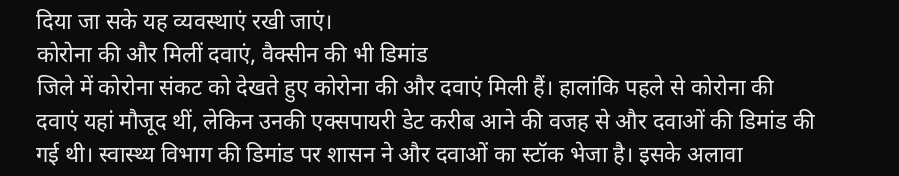दिया जा सके यह व्यवस्थाएं रखी जाएं।
कोरोना की और मिलीं दवाएं, वैक्सीन की भी डिमांड
जिले में कोरोना संकट को देखते हुए कोरोना की और दवाएं मिली हैं। हालांकि पहले से कोरोना की दवाएं यहां मौजूद थीं, लेकिन उनकी एक्सपायरी डेट करीब आने की वजह से और दवाओं की डिमांड की गई थी। स्वास्थ्य विभाग की डिमांड पर शासन ने और दवाओं का स्टॉक भेजा है। इसके अलावा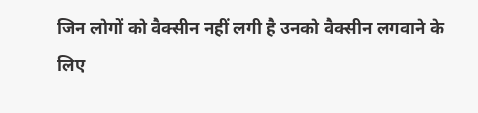जिन लोगों को वैक्सीन नहीं लगी है उनको वैक्सीन लगवाने के लिए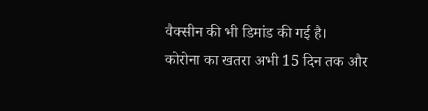वैक्सीन की भी डिमांड की गई है।
कोरोना का खतरा अभी 15 दिन तक और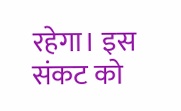रहेगा। इस संकट को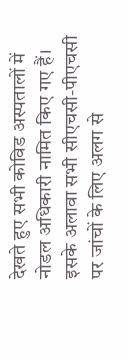देखते हुए सभी कोविड अस्पतालों में नोडल अधिकारी नामित किए गए हैं। इसके अलावा सभी सीएचसी-पीएचसी पर जांचों के लिए अलग से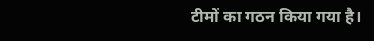टीमों का गठन किया गया है।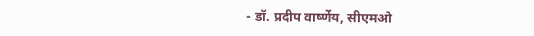- डॉ. प्रदीप वार्ष्णेय, सीएमओ